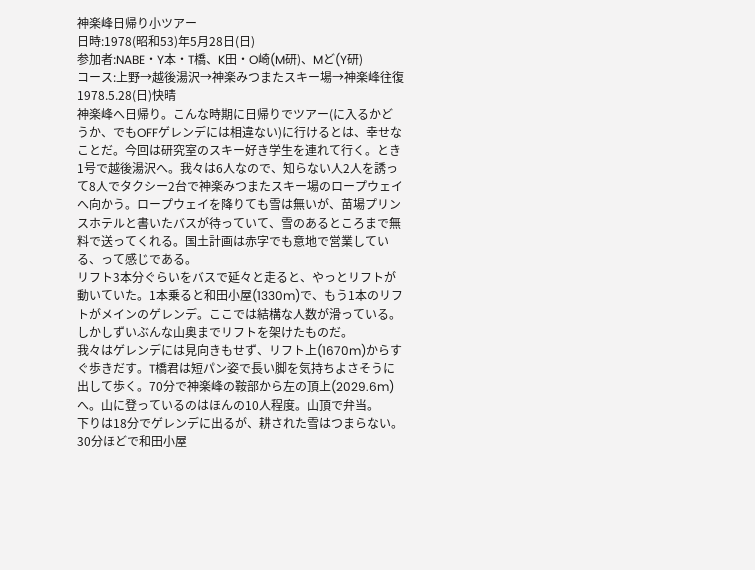神楽峰日帰り小ツアー
日時:1978(昭和53)年5月28日(日)
参加者:NABE・Y本・T橋、K田・O崎(M研)、Mど(Y研)
コース:上野→越後湯沢→神楽みつまたスキー場→神楽峰往復
1978.5.28(日)快晴
神楽峰へ日帰り。こんな時期に日帰りでツアー(に入るかどうか、でもOFFゲレンデには相違ない)に行けるとは、幸せなことだ。今回は研究室のスキー好き学生を連れて行く。とき1号で越後湯沢へ。我々は6人なので、知らない人2人を誘って8人でタクシー2台で神楽みつまたスキー場のロープウェイへ向かう。ロープウェイを降りても雪は無いが、苗場プリンスホテルと書いたバスが待っていて、雪のあるところまで無料で送ってくれる。国土計画は赤字でも意地で営業している、って感じである。
リフト3本分ぐらいをバスで延々と走ると、やっとリフトが動いていた。1本乗ると和田小屋(1330m)で、もう1本のリフトがメインのゲレンデ。ここでは結構な人数が滑っている。しかしずいぶんな山奥までリフトを架けたものだ。
我々はゲレンデには見向きもせず、リフト上(1670m)からすぐ歩きだす。T橋君は短パン姿で長い脚を気持ちよさそうに出して歩く。70分で神楽峰の鞍部から左の頂上(2029.6m)へ。山に登っているのはほんの10人程度。山頂で弁当。
下りは18分でゲレンデに出るが、耕された雪はつまらない。30分ほどで和田小屋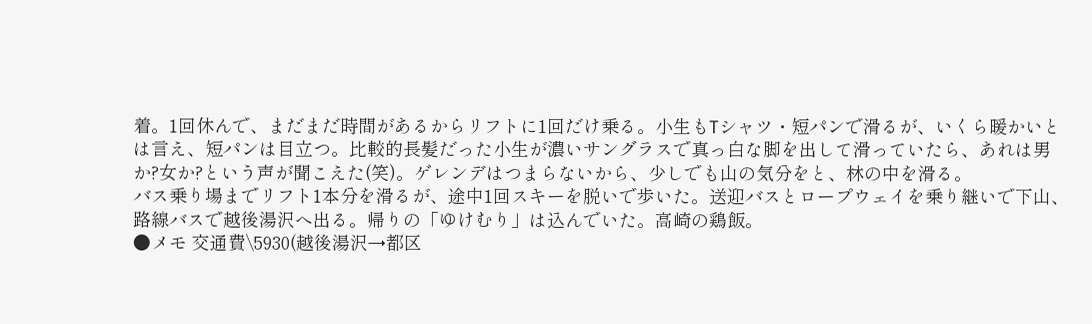着。1回休んで、まだまだ時間があるからリフトに1回だけ乗る。小生もTシャツ・短パンで滑るが、いくら暖かいとは言え、短パンは目立つ。比較的長髪だった小生が濃いサングラスで真っ白な脚を出して滑っていたら、あれは男か?女か?という声が聞こえた(笑)。ゲレンデはつまらないから、少しでも山の気分をと、林の中を滑る。
バス乗り場までリフト1本分を滑るが、途中1回スキーを脱いで歩いた。送迎バスとロープウェイを乗り継いで下山、路線バスで越後湯沢へ出る。帰りの「ゆけむり」は込んでいた。高崎の鶏飯。
●メモ 交通費\5930(越後湯沢→都区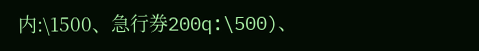内:\1500、急行券200q:\500)、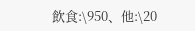飲食:\950、他:\20